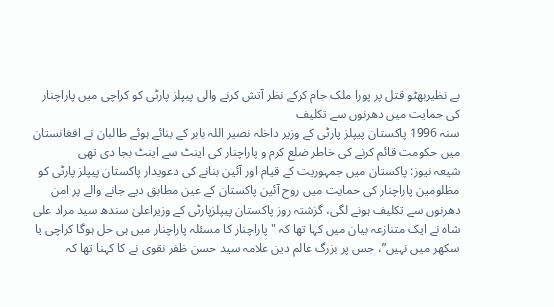بے نظیربھٹو قتل پر پورا ملک جام کرکے نظر آتش کرنے والی پیپلز پارٹی کو کراچی میں پاراچنار کی حمایت میں دھرنوں سے تکلیف
سنہ 1996 پاکستان پیپلز پارٹی کے وزیر داخلہ نصیر اللہ بابر کے بنائے ہوئے طالبان نے افغانستان میں حکومت قائم کرنے کی خاطر ضلع کرم و پاراچنار کی اینٹ سے اینٹ بجا دی تھی
شیعہ نیوز: پاکستان میں جمہوریت کے قیام اور آئین بنانے کی دعویدار پاکستان پیپلز پارٹی کو مظلومین پاراچنار کی حمایت میں روح آئین پاکستان کے عین مطابق دیے جانے والے پر امن دھرنوں سے تکلیف ہونے لگی، گزشتہ روز پاکستان پیپلزپارٹی کے وزیراعلیٰ سندھ سید مراد علی شاہ نے ایک متنازعہ بیان میں کہا تھا کہ "پاراچنار کا مسئلہ پاراچنار میں ہی حل ہوگا کراچی یا سکھر میں نہیں”، جس پر بزرگ عالم دین علامہ سید حسن ظفر نقوی نے کا کہنا تھا کہ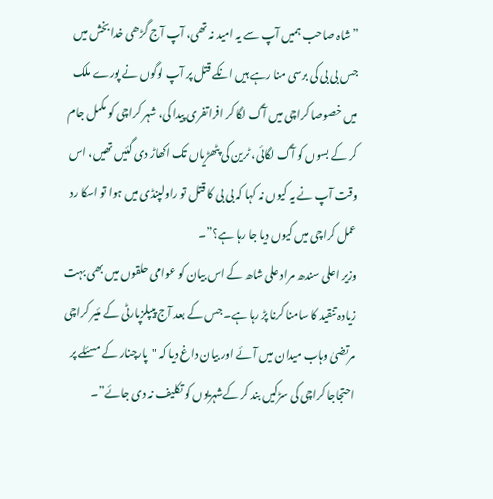” شاہ صاحب ہمیں آپ سے یہ امید نہ تھی، آپ آج گڑھی خدا بخش میں جس بی بی کی برسی منا رہے ہیں انکے قتل پر آپ لوگوں نے پورے ملک میں خصوصا کراچی میں آگ لگا کر افراتفری پیدا کی، شہر کراچی کو مکمل جام کر کے بسوں کو آگ لگائی، ٹرین کی پٹھڑیاں تک اکھاڑ دی گئیں تھیں، اس وقت آپ نے یہ کیوں نہ کہا کہ بی بی کا قتل تو راولپنڈی میں ہوا تو اسکا رد عمل کراچی میں کیوں دیا جا رہا ہے؟”۔
وزیر اعلی سندھ مراد علی شاھ کے اس بیان کو عوامی حلقوں میں بھی بہت زیادہ تنقید کا سامنا کرنا پڑ رہا ہے۔ جس کے بعد آج پیپلزپارٹی کے مئیر کراچی مرتضیٰ وہاب میدان میں آئے اور بیان داغ دیا کہ "پارچنار کے مسئلے پر احتجاجا کراچی کی سڑکیں بند کر کےشہریوں کو تکلیف نہ دی جائے”۔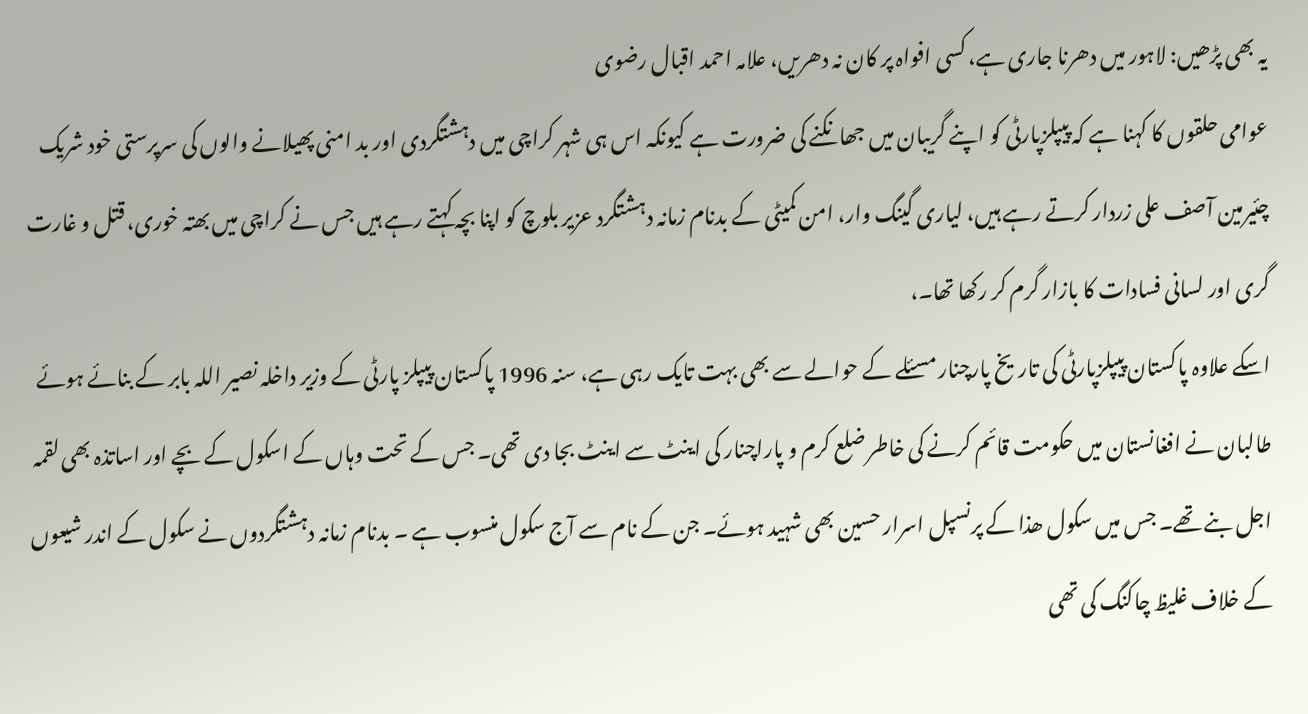یہ بھی پڑھیں: لاہور میں دھرنا جاری ہے، کسی افواہ پر کان نہ دھریں، علامہ احمد اقبال رضوی
عوامی حلقوں کا کہنا ہے کہ پیپلزپارٹی کو اپنے گریبان میں جھانکنے کی ضرورت ہے کیونکہ اس ہی شہر کراچی میں دہشتگردی اور بد امنی پھیلانے والوں کی سرپرستی خود شریک چئیرمین آصف علی زردار کرتے رہے ہیں، لیاری گینگ وار، امن کمیٹی کے بدنام زمانہ دہشتگرد عزیر بلوچ کو اپنا بچہ کہتے رہے ہیں جس نے کراچی میں بھتہ خوری، قتل و غارت گری اور لسانی فسادات کا بازار گرم کر رکھا تھا۔،
اسکے علاوہ پاکستان پیپلزپارٹی کی تاریخ پارچنار مسئلے کے حوالے سے بھی بہت تایک رہی ہے، سنہ 1996 پاکستان پیپلز پارٹی کے وزیر داخلہ نصیر اللہ بابر کے بنائے ہوئے طالبان نے افغانستان میں حکومت قائم کرنے کی خاطر ضلع کرم و پاراچنار کی اینٹ سے اینٹ بجا دی تھی۔ جس کے تحت وہاں کے اسکول کے بچے اور اساتذہ بھی لقمہ اجل بنے تھے۔ جس میں سکول ھذا کے پرنسپل اسرار حسین بھی شہید ہوئے۔ جن کے نام سے آج سکول منسوب ہے ۔ بدنام زمانہ دہشتگردوں نے سکول کے اندر شیعوں کے خلاف غلیظ چاکنگ کی تھی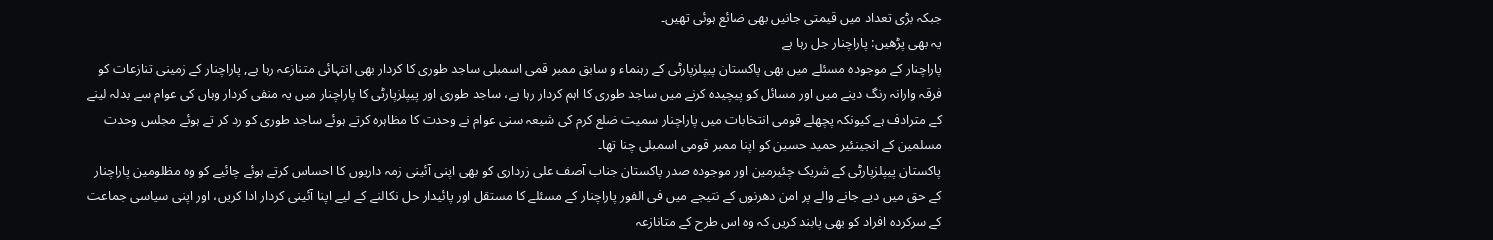جبکہ بڑی تعداد میں قیمتی جانیں بھی ضائع ہوئی تھیں۔
یہ بھی پڑھیں: پاراچنار جل رہا ہے
پاراچنار کے موجودہ مسئلے میں بھی پاکستان پیپلزپارٹی کے رہنماء و سابق ممبر قمی اسمبلی ساجد طوری کا کردار بھی انتہائی متنازعہ رہا ہے, پاراچنار کے زمینی تنازعات کو فرقہ وارانہ رنگ دینے میں اور مسائل کو پیچیدہ کرنے میں ساجد طوری کا اہم کردار رہا ہے، ساجد طوری اور پیپلزپارٹی کا پاراچنار میں یہ منفی کردار وہاں کی عوام سے بدلہ لینے کے مترادف ہے کیونکہ پچھلے قومی انتخابات میں پاراچنار سمیت ضلع کرم کی شیعہ سنی عوام نے وحدت کا مظاہرہ کرتے ہوئے ساجد طوری کو رد کر تے ہوئے مجلس وحدت مسلمین کے انجینئیر حمید حسین کو اپنا ممبر قومی اسمبلی چنا تھا۔
پاکستان پیپلزپارٹی کے شریک چئیرمین اور موجودہ صدر پاکستان جناب آصف علی زرداری کو بھی اپنی آئینی زمہ داریوں کا احساس کرتے ہوئے چائیے کو وہ مظلومین پاراچنار کے حق میں دیے جانے والے پر امن دھرنوں کے نتیجے میں فی الفور پاراچنار کے مسئلے کا مستقل اور پائیدار حل نکالنے کے لیے اپنا آئینی کردار ادا کریں، اور اپنی سیاسی جماعت کے سرکردہ افراد کو بھی پابند کریں کہ وہ اس طرح کے متانازعہ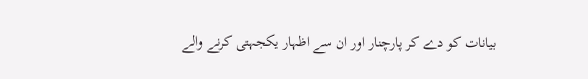بیانات کو دے کر پارچنار اور ان سے اظہار یکجہتی کرنے والے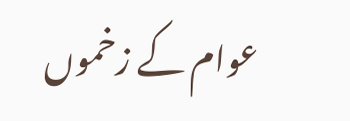عوام کے زخموں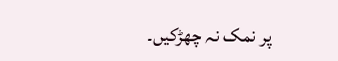پر نمک نہ چھڑکیں۔